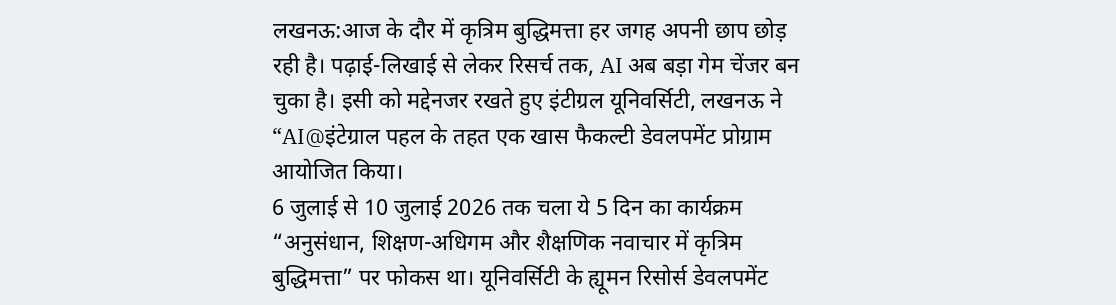लखनऊ:आज के दौर में कृत्रिम बुद्धिमत्ता हर जगह अपनी छाप छोड़ रही है। पढ़ाई-लिखाई से लेकर रिसर्च तक, AI अब बड़ा गेम चेंजर बन चुका है। इसी को मद्देनजर रखते हुए इंटीग्रल यूनिवर्सिटी, लखनऊ ने “AI@इंटेग्राल पहल के तहत एक खास फैकल्टी डेवलपमेंट प्रोग्राम आयोजित किया।
6 जुलाई से 10 जुलाई 2026 तक चला ये 5 दिन का कार्यक्रम “अनुसंधान, शिक्षण-अधिगम और शैक्षणिक नवाचार में कृत्रिम बुद्धिमत्ता” पर फोकस था। यूनिवर्सिटी के ह्यूमन रिसोर्स डेवलपमेंट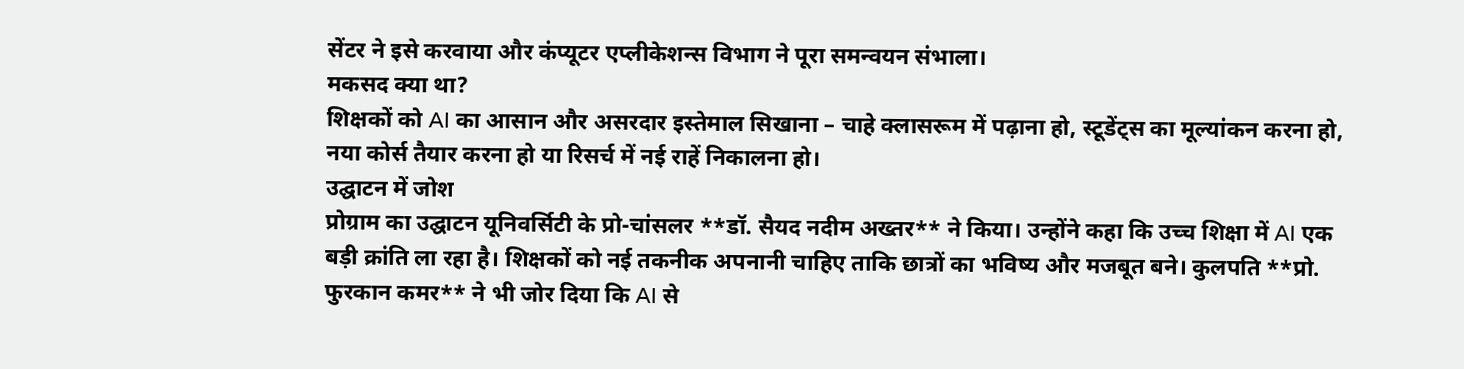सेंटर ने इसे करवाया और कंप्यूटर एप्लीकेशन्स विभाग ने पूरा समन्वयन संभाला।
मकसद क्या था?
शिक्षकों को AI का आसान और असरदार इस्तेमाल सिखाना – चाहे क्लासरूम में पढ़ाना हो, स्टूडेंट्स का मूल्यांकन करना हो, नया कोर्स तैयार करना हो या रिसर्च में नई राहें निकालना हो।
उद्घाटन में जोश
प्रोग्राम का उद्घाटन यूनिवर्सिटी के प्रो-चांसलर **डॉ. सैयद नदीम अख्तर** ने किया। उन्होंने कहा कि उच्च शिक्षा में AI एक बड़ी क्रांति ला रहा है। शिक्षकों को नई तकनीक अपनानी चाहिए ताकि छात्रों का भविष्य और मजबूत बने। कुलपति **प्रो. फुरकान कमर** ने भी जोर दिया कि AI से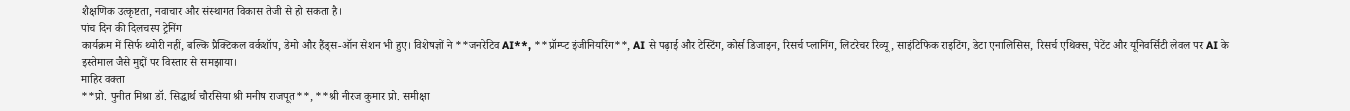शैक्षणिक उत्कृष्टता, नवाचार और संस्थागत विकास तेजी से हो सकता है।
पांच दिन की दिलचस्प ट्रेनिंग
कार्यक्रम में सिर्फ थ्योरी नहीं, बल्कि प्रैक्टिकल वर्कशॉप, डेमो और हैंड्स-ऑन सेशन भी हुए। विशेषज्ञों ने **जनरेटिव AI**, **प्रॉम्प्ट इंजीनियरिंग**, AI से पढ़ाई और टेस्टिंग, कोर्स डिजाइन, रिसर्च प्लानिंग, लिटरेचर रिव्यू, साइंटिफिक राइटिंग, डेटा एनालिसिस, रिसर्च एथिक्स, पेटेंट और यूनिवर्सिटी लेवल पर AI के इस्तेमाल जैसे मुद्दों पर विस्तार से समझाया।
माहिर वक्ता
**प्रो. पुनीत मिश्रा डॉ. सिद्धार्थ चौरसिया श्री मनीष राजपूत**, **श्री नीरज कुमार प्रो. समीक्षा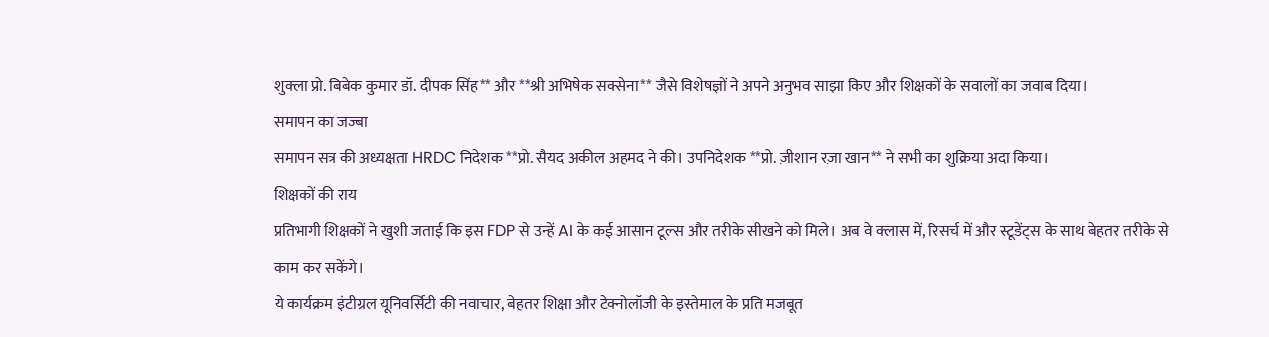शुक्ला प्रो. बिबेक कुमार डॉ. दीपक सिंह** और **श्री अभिषेक सक्सेना** जैसे विशेषज्ञों ने अपने अनुभव साझा किए और शिक्षकों के सवालों का जवाब दिया।
समापन का जज्बा
समापन सत्र की अध्यक्षता HRDC निदेशक **प्रो. सैयद अकील अहमद ने की। उपनिदेशक **प्रो. ज़ीशान रज़ा खान** ने सभी का शुक्रिया अदा किया।
शिक्षकों की राय
प्रतिभागी शिक्षकों ने खुशी जताई कि इस FDP से उन्हें AI के कई आसान टूल्स और तरीके सीखने को मिले। अब वे क्लास में, रिसर्च में और स्टूडेंट्स के साथ बेहतर तरीके से काम कर सकेंगे।
ये कार्यक्रम इंटीग्रल यूनिवर्सिटी की नवाचार, बेहतर शिक्षा और टेक्नोलॉजी के इस्तेमाल के प्रति मजबूत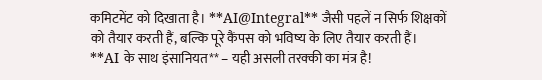कमिटमेंट को दिखाता है। **AI@Integral** जैसी पहलें न सिर्फ शिक्षकों को तैयार करती हैं, बल्कि पूरे कैंपस को भविष्य के लिए तैयार करती हैं।
**AI के साथ इंसानियत** – यही असली तरक्की का मंत्र है!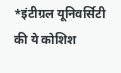*इंटीग्रल यूनिवर्सिटी की ये कोशिश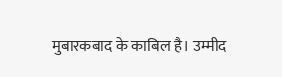मुबारकबाद के काबिल है। उम्मीद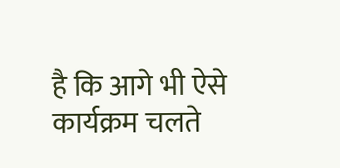है कि आगे भी ऐसे कार्यक्रम चलते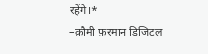रहेंगे।*
–क़ौमी फ़रमान डिजिटल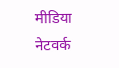मीडिया नेटवर्क